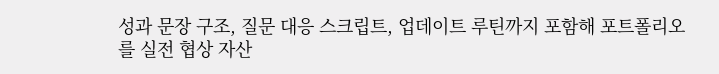성과 문장 구조, 질문 대응 스크립트, 업데이트 루틴까지 포함해 포트폴리오를 실전 협상 자산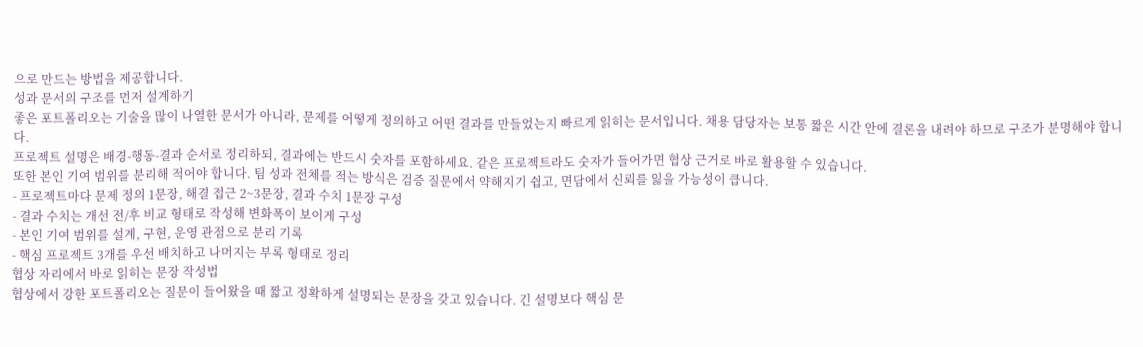으로 만드는 방법을 제공합니다.
성과 문서의 구조를 먼저 설계하기
좋은 포트폴리오는 기술을 많이 나열한 문서가 아니라, 문제를 어떻게 정의하고 어떤 결과를 만들었는지 빠르게 읽히는 문서입니다. 채용 담당자는 보통 짧은 시간 안에 결론을 내려야 하므로 구조가 분명해야 합니다.
프로젝트 설명은 배경-행동-결과 순서로 정리하되, 결과에는 반드시 숫자를 포함하세요. 같은 프로젝트라도 숫자가 들어가면 협상 근거로 바로 활용할 수 있습니다.
또한 본인 기여 범위를 분리해 적어야 합니다. 팀 성과 전체를 적는 방식은 검증 질문에서 약해지기 쉽고, 면담에서 신뢰를 잃을 가능성이 큽니다.
- 프로젝트마다 문제 정의 1문장, 해결 접근 2~3문장, 결과 수치 1문장 구성
- 결과 수치는 개선 전/후 비교 형태로 작성해 변화폭이 보이게 구성
- 본인 기여 범위를 설계, 구현, 운영 관점으로 분리 기록
- 핵심 프로젝트 3개를 우선 배치하고 나머지는 부록 형태로 정리
협상 자리에서 바로 읽히는 문장 작성법
협상에서 강한 포트폴리오는 질문이 들어왔을 때 짧고 정확하게 설명되는 문장을 갖고 있습니다. 긴 설명보다 핵심 문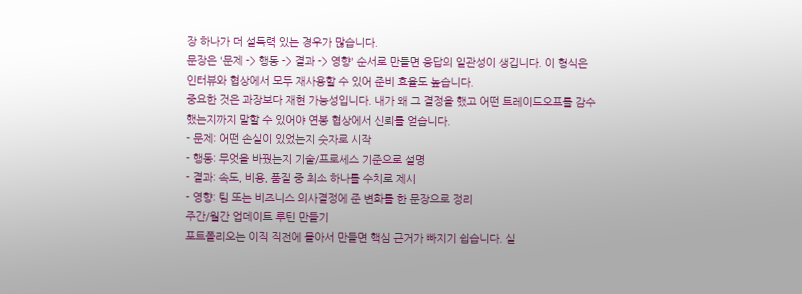장 하나가 더 설득력 있는 경우가 많습니다.
문장은 '문제 -> 행동 -> 결과 -> 영향' 순서로 만들면 응답의 일관성이 생깁니다. 이 형식은 인터뷰와 협상에서 모두 재사용할 수 있어 준비 효율도 높습니다.
중요한 것은 과장보다 재현 가능성입니다. 내가 왜 그 결정을 했고 어떤 트레이드오프를 감수했는지까지 말할 수 있어야 연봉 협상에서 신뢰를 얻습니다.
- 문제: 어떤 손실이 있었는지 숫자로 시작
- 행동: 무엇을 바꿨는지 기술/프로세스 기준으로 설명
- 결과: 속도, 비용, 품질 중 최소 하나를 수치로 제시
- 영향: 팀 또는 비즈니스 의사결정에 준 변화를 한 문장으로 정리
주간/월간 업데이트 루틴 만들기
포트폴리오는 이직 직전에 몰아서 만들면 핵심 근거가 빠지기 쉽습니다. 실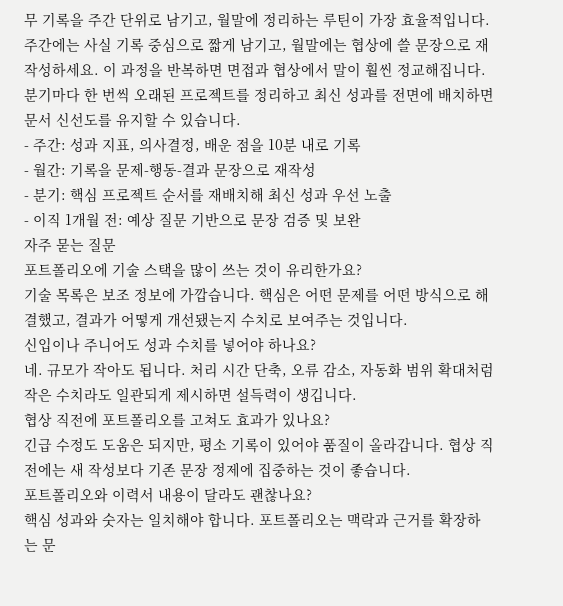무 기록을 주간 단위로 남기고, 월말에 정리하는 루틴이 가장 효율적입니다.
주간에는 사실 기록 중심으로 짧게 남기고, 월말에는 협상에 쓸 문장으로 재작성하세요. 이 과정을 반복하면 면접과 협상에서 말이 훨씬 정교해집니다.
분기마다 한 번씩 오래된 프로젝트를 정리하고 최신 성과를 전면에 배치하면 문서 신선도를 유지할 수 있습니다.
- 주간: 성과 지표, 의사결정, 배운 점을 10분 내로 기록
- 월간: 기록을 문제-행동-결과 문장으로 재작성
- 분기: 핵심 프로젝트 순서를 재배치해 최신 성과 우선 노출
- 이직 1개월 전: 예상 질문 기반으로 문장 검증 및 보완
자주 묻는 질문
포트폴리오에 기술 스택을 많이 쓰는 것이 유리한가요?
기술 목록은 보조 정보에 가깝습니다. 핵심은 어떤 문제를 어떤 방식으로 해결했고, 결과가 어떻게 개선됐는지 수치로 보여주는 것입니다.
신입이나 주니어도 성과 수치를 넣어야 하나요?
네. 규모가 작아도 됩니다. 처리 시간 단축, 오류 감소, 자동화 범위 확대처럼 작은 수치라도 일관되게 제시하면 설득력이 생깁니다.
협상 직전에 포트폴리오를 고쳐도 효과가 있나요?
긴급 수정도 도움은 되지만, 평소 기록이 있어야 품질이 올라갑니다. 협상 직전에는 새 작성보다 기존 문장 정제에 집중하는 것이 좋습니다.
포트폴리오와 이력서 내용이 달라도 괜찮나요?
핵심 성과와 숫자는 일치해야 합니다. 포트폴리오는 맥락과 근거를 확장하는 문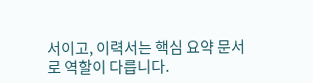서이고, 이력서는 핵심 요약 문서로 역할이 다릅니다.